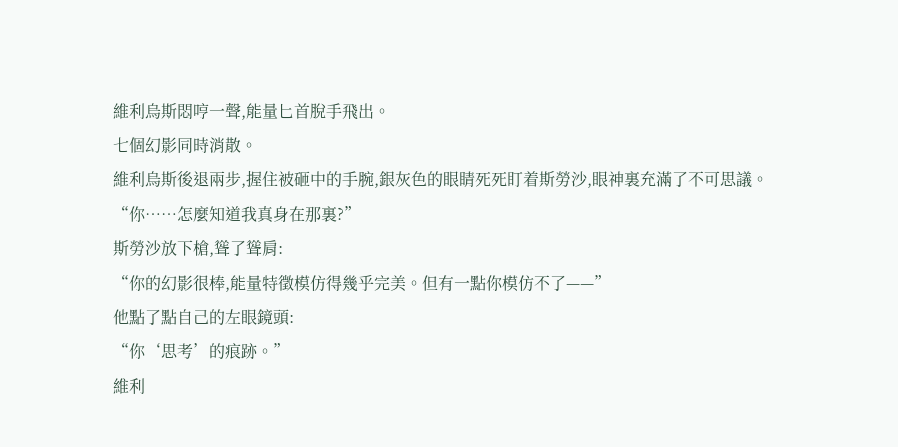維利烏斯悶哼一聲,能量匕首脫手飛出。
七個幻影同時消散。
維利烏斯後退兩步,握住被砸中的手腕,銀灰色的眼睛死死盯着斯勞沙,眼神裏充滿了不可思議。
“你……怎麼知道我真身在那裏?”
斯勞沙放下槍,聳了聳肩:
“你的幻影很棒,能量特徵模仿得幾乎完美。但有一點你模仿不了——”
他點了點自己的左眼鏡頭:
“你‘思考’的痕跡。”
維利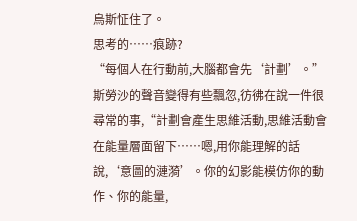烏斯怔住了。
思考的……痕跡?
“每個人在行動前,大腦都會先‘計劃’。”斯勞沙的聲音變得有些飄忽,彷彿在說一件很尋常的事,“計劃會產生思維活動,思維活動會在能量層面留下……嗯,用你能理解的話說,‘意圖的漣漪’。你的幻影能模仿你的動作、你的能量,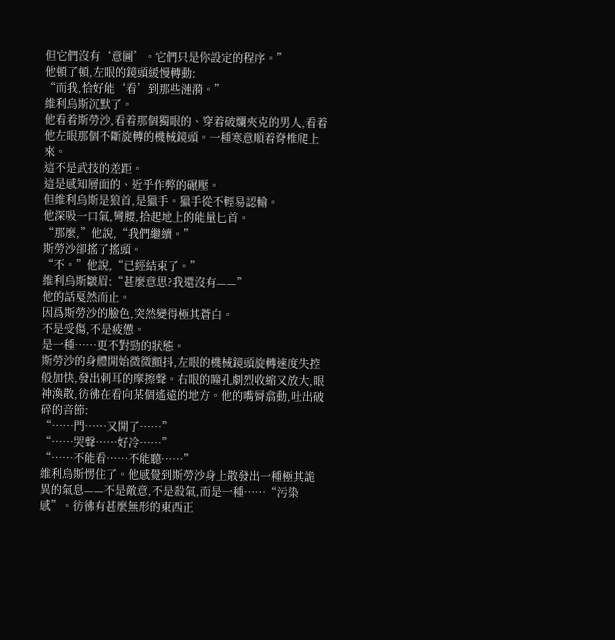但它們沒有‘意圖’。它們只是你設定的程序。”
他頓了頓,左眼的鏡頭緩慢轉動:
“而我,恰好能‘看’到那些漣漪。”
維利烏斯沉默了。
他看着斯勞沙,看着那個獨眼的、穿着破爛夾克的男人,看着他左眼那個不斷旋轉的機械鏡頭。一種寒意順着脊椎爬上來。
這不是武技的差距。
這是感知層面的、近乎作弊的碾壓。
但維利烏斯是狼首,是獵手。獵手從不輕易認輸。
他深吸一口氣,彎腰,拾起地上的能量匕首。
“那麼,”他說,“我們繼續。”
斯勞沙卻搖了搖頭。
“不。”他說,“已經結束了。”
維利烏斯皺眉:“甚麼意思?我還沒有——”
他的話戛然而止。
因爲斯勞沙的臉色,突然變得極其蒼白。
不是受傷,不是疲憊。
是一種……更不對勁的狀態。
斯勞沙的身體開始微微顫抖,左眼的機械鏡頭旋轉速度失控般加快,發出刺耳的摩擦聲。右眼的瞳孔劇烈收縮又放大,眼神渙散,彷彿在看向某個遙遠的地方。他的嘴脣翕動,吐出破碎的音節:
“……門……又開了……”
“……哭聲……好冷……”
“……不能看……不能聽……”
維利烏斯愣住了。他感覺到斯勞沙身上散發出一種極其詭異的氣息——不是敵意,不是殺氣,而是一種……“污染感”。彷彿有甚麼無形的東西正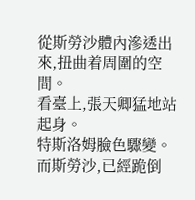從斯勞沙體內滲透出來,扭曲着周圍的空間。
看臺上,張天卿猛地站起身。
特斯洛姆臉色驟變。
而斯勞沙,已經跪倒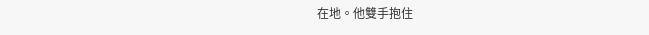在地。他雙手抱住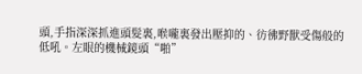頭,手指深深抓進頭髮裏,喉嚨裏發出壓抑的、彷彿野獸受傷般的低吼。左眼的機械鏡頭“啪”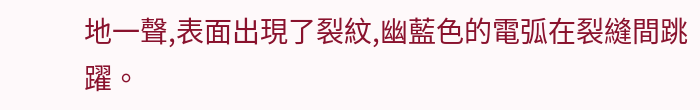地一聲,表面出現了裂紋,幽藍色的電弧在裂縫間跳躍。